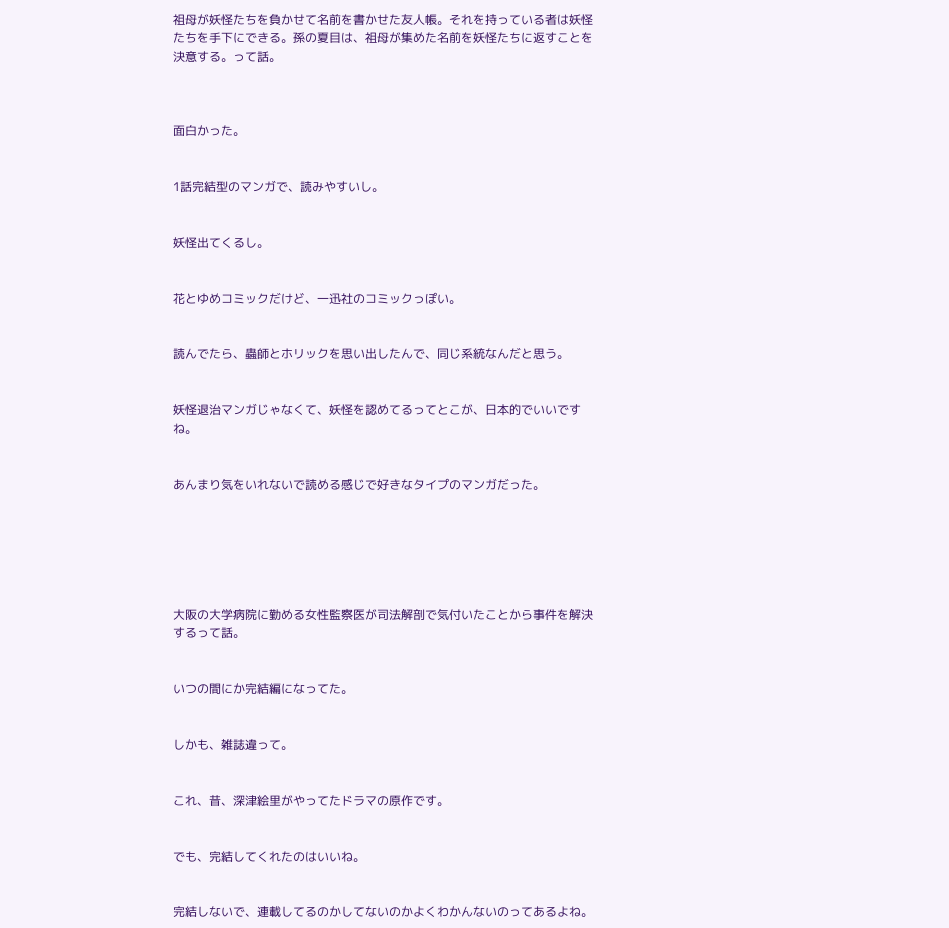祖母が妖怪たちを負かせて名前を書かせた友人帳。それを持っている者は妖怪たちを手下にできる。孫の夏目は、祖母が集めた名前を妖怪たちに返すことを決意する。って話。



面白かった。


1話完結型のマンガで、読みやすいし。


妖怪出てくるし。


花とゆめコミックだけど、一迅社のコミックっぽい。


読んでたら、蟲師とホリックを思い出したんで、同じ系統なんだと思う。


妖怪退治マンガじゃなくて、妖怪を認めてるってとこが、日本的でいいですね。


あんまり気をいれないで読める感じで好きなタイプのマンガだった。






大阪の大学病院に勤める女性監察医が司法解剖で気付いたことから事件を解決するって話。


いつの間にか完結編になってた。


しかも、雑誌違って。


これ、昔、深津絵里がやってたドラマの原作です。


でも、完結してくれたのはいいね。


完結しないで、連載してるのかしてないのかよくわかんないのってあるよね。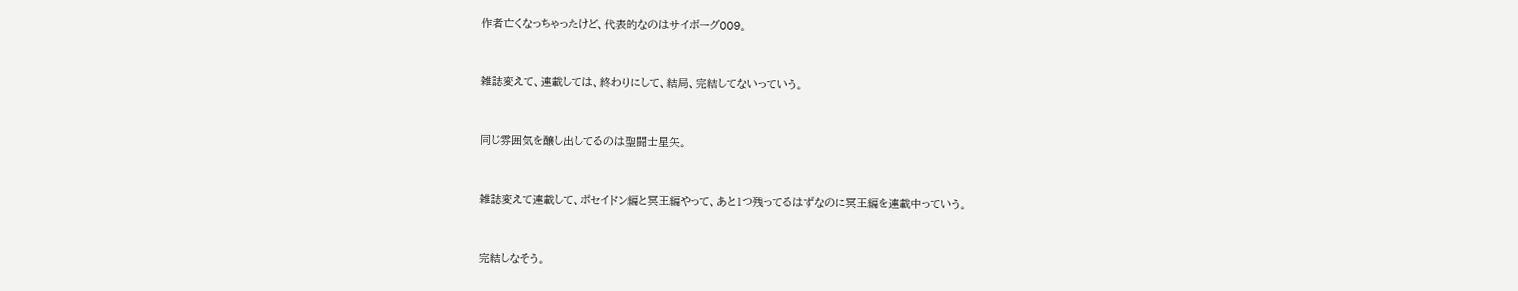作者亡くなっちゃったけど、代表的なのはサイボーグ009。


雑誌変えて、連載しては、終わりにして、結局、完結してないっていう。


同じ雰囲気を醸し出してるのは聖闘士星矢。


雑誌変えて連載して、ポセイドン編と冥王編やって、あと1つ残ってるはずなのに冥王編を連載中っていう。


完結しなそう。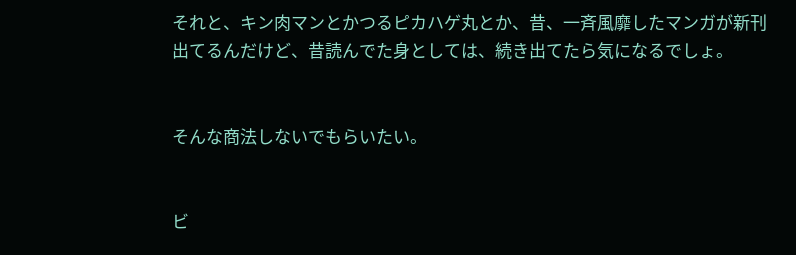それと、キン肉マンとかつるピカハゲ丸とか、昔、一斉風靡したマンガが新刊出てるんだけど、昔読んでた身としては、続き出てたら気になるでしょ。


そんな商法しないでもらいたい。


ビ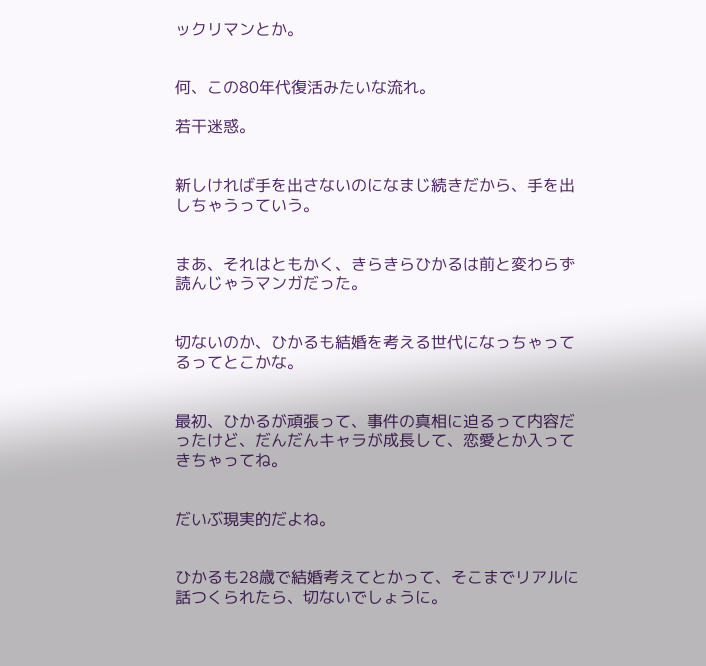ックリマンとか。


何、この80年代復活みたいな流れ。

若干迷惑。


新しければ手を出さないのになまじ続きだから、手を出しちゃうっていう。


まあ、それはともかく、きらきらひかるは前と変わらず読んじゃうマンガだった。


切ないのか、ひかるも結婚を考える世代になっちゃってるってとこかな。


最初、ひかるが頑張って、事件の真相に迫るって内容だったけど、だんだんキャラが成長して、恋愛とか入ってきちゃってね。


だいぶ現実的だよね。


ひかるも28歳で結婚考えてとかって、そこまでリアルに話つくられたら、切ないでしょうに。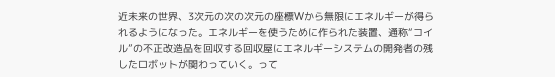近未来の世界、3次元の次の次元の座標Wから無限にエネルギーが得られるようになった。エネルギーを使うために作られた装置、通称“コイル”の不正改造品を回収する回収屋にエネルギーシステムの開発者の残したロボットが関わっていく。って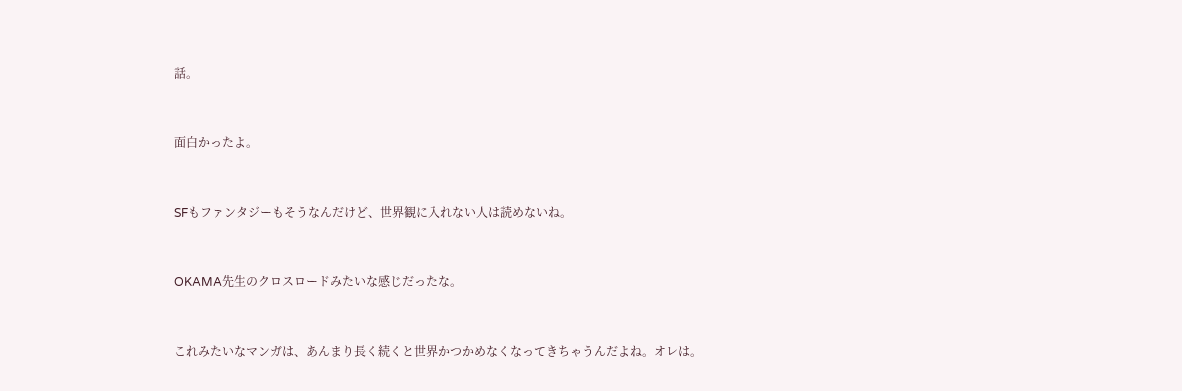話。


面白かったよ。


SFもファンタジーもそうなんだけど、世界観に入れない人は読めないね。


OKAMA先生のクロスロードみたいな感じだったな。


これみたいなマンガは、あんまり長く続くと世界かつかめなくなってきちゃうんだよね。オレは。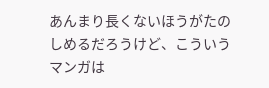あんまり長くないほうがたのしめるだろうけど、こういうマンガは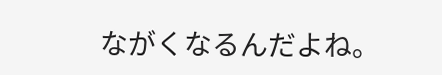ながくなるんだよね。